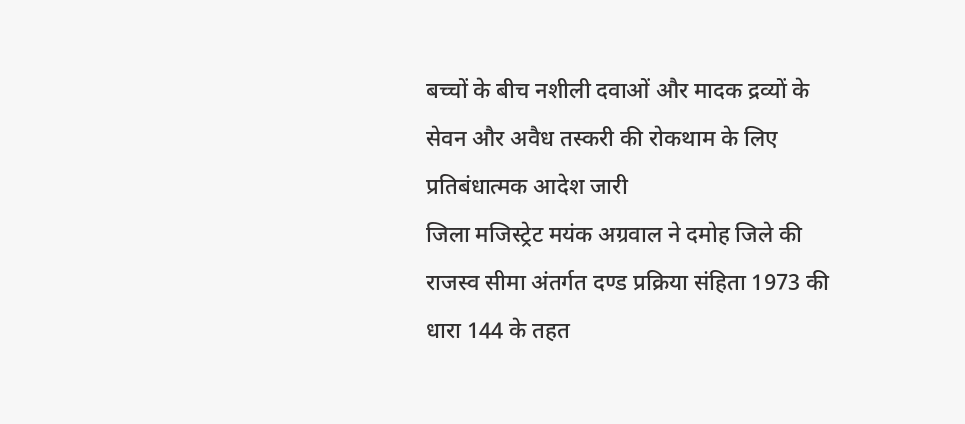बच्चों के बीच नशीली दवाओं और मादक द्रव्यों के सेवन और अवैध तस्करी की रोकथाम के लिए प्रतिबंधात्मक आदेश जारी
जिला मजिस्ट्रेट मयंक अग्रवाल ने दमोह जिले की राजस्व सीमा अंतर्गत दण्ड प्रक्रिया संहिता 1973 की धारा 144 के तहत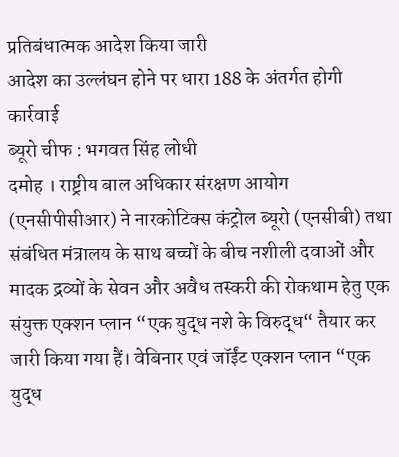प्रतिबंधात्मक आदेश किया जारी
आदेश का उल्लंघन होने पर धारा 188 के अंतर्गत होगी कार्रवाई
ब्यूरो चीफ : भगवत सिंह लोधी
दमोह । राष्ट्रीय बाल अधिकार संरक्षण आयोग (एनसीपीसीआर) ने नारकोटिक्स कंट्रोल ब्यूरो (एनसीबी) तथा संबंधित मंत्रालय के साथ बच्चों के बीच नशीली दवाओं और मादक द्रव्यों के सेवन और अवैध तस्करी की रोकथाम हेतु एक संयुक्त एक्शन प्लान “एक युद्ध नशे के विरुद्ध“ तैयार कर जारी किया गया हैं। वेबिनार एवं जॉईंट एक्शन प्लान “एक युद्ध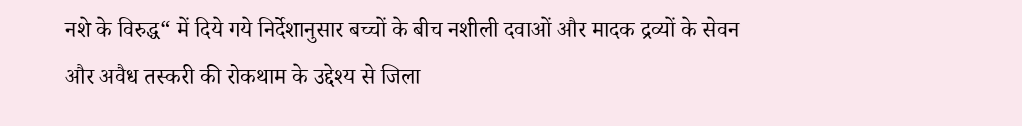नशे के विरुद्ध“ में दिये गये निर्देशानुसार बच्चों के बीच नशीली दवाओं और मादक द्रव्यों के सेवन और अवैध तस्करी की रोकथाम के उद्देश्य से जिला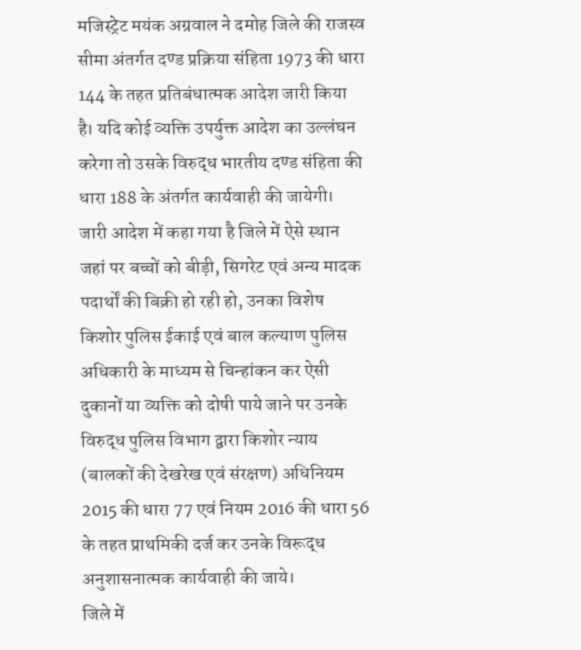मजिस्ट्रेट मयंक अग्रवाल ने दमोह जिले की राजस्व सीमा अंतर्गत दण्ड प्रक्रिया संहिता 1973 की धारा 144 के तहत प्रतिबंधात्मक आदेश जारी किया है। यदि कोई व्यक्ति उपर्युक्त आदेश का उल्लंघन करेगा तो उसके विरुद्ध भारतीय दण्ड संहिता की धारा 188 के अंतर्गत कार्यवाही की जायेगी।
जारी आदेश में कहा गया है जिले में ऐसे स्थान जहां पर बच्चों को बीड़ी, सिगरेट एवं अन्य मादक पदार्थों की बिक्री हो रही हो, उनका विशेष किशोर पुलिस ईकाई एवं बाल कल्याण पुलिस अधिकारी के माध्यम से चिन्हांकन कर ऐसी दुकानों या व्यक्ति को दोषी पाये जाने पर उनके विरुद्ध पुलिस विभाग द्वारा किशोर न्याय (बालकों की देखरेख एवं संरक्षण) अधिनियम 2015 की धारा 77 एवं नियम 2016 की धारा 56 के तहत प्राथमिकी दर्ज कर उनके विरूद्ध अनुशासनात्मक कार्यवाही की जाये।
जिले में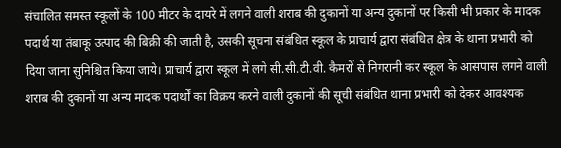संचालित समस्त स्कूलों के 100 मीटर के दायरे में लगने वाली शराब की दुकानों या अन्य दुकानों पर किसी भी प्रकार के मादक पदार्थ या तंबाकू उत्पाद की बिक्री की जाती है, उसकी सूचना संबंधित स्कूल के प्राचार्य द्वारा संबंधित क्षेत्र के थाना प्रभारी को दिया जाना सुनिश्चित किया जाये। प्राचार्य द्वारा स्कूल में लगे सी.सी.टी.वी. कैमरों से निगरानी कर स्कूल के आसपास लगने वाली शराब की दुकानों या अन्य मादक पदार्थों का विक्रय करने वाली दुकानों की सूची संबंधित थाना प्रभारी को देकर आवश्यक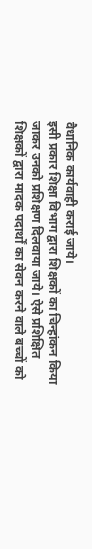वैधानिक कार्यवाही कराई जाये।
इसी प्रकार शिक्षा विभाग द्वारा शिक्षकों का चिन्हांकन किया जाकर उनको प्रशिक्षण दिलवाया जाये। ऐसे प्रशिक्षित शिक्षकों द्वारा मादक पदार्थों का सेवन करने वाले बच्चों को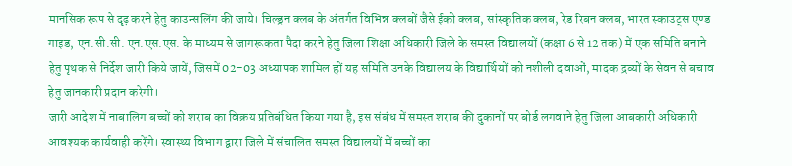मानसिक रूप से दृढ़ करने हेतु काउन्सलिंग की जाये। चिल्ड्रन क्लब के अंतर्गत विभिन्न क्लबों जैसे ईको क्लब, सांस्कृतिक क्लब, रेड रिबन क्लब, भारत स्काउट्स एण्ड गाइड, एन.सी.सी. एन.एस.एस. के माध्यम से जागरूकता पैदा करने हेतु जिला शिक्षा अधिकारी जिले के समस्त विद्यालयों (कक्षा 6 से 12 तक) में एक समिति बनाने हेतु पृथक से निर्देश जारी किये जायें, जिसमें 02-03 अध्यापक शामिल हों यह समिति उनके विद्यालय के विद्यार्थियों को नशीली दवाओं, मादक द्रव्यों के सेवन से बचाव हेतु जानकारी प्रदान करेगी।
जारी आदेश में नाबालिग बच्चों को शराब का विक्रय प्रतिबंधित किया गया है, इस संबंध में समस्त शराब की दुकानों पर बोर्ड लगवाने हेतु जिला आबकारी अधिकारी आवश्यक कार्यवाही करेंगे। स्वास्थ्य विभाग द्वारा जिले में संचालित समस्त विद्यालयों में बच्चों का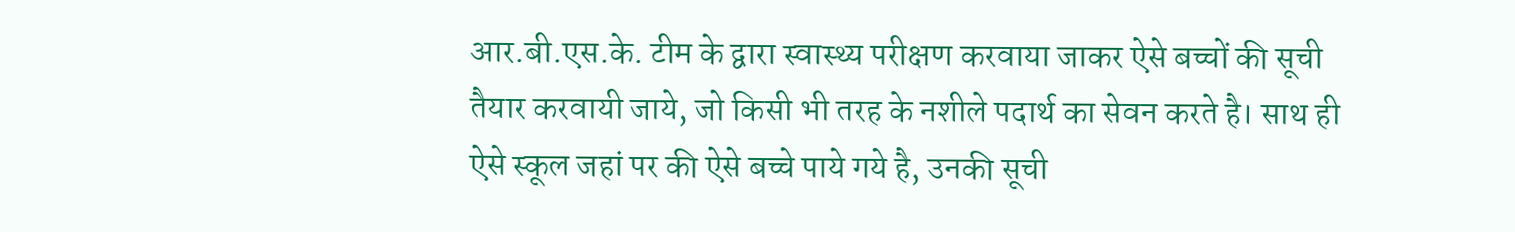आर.बी.एस.के. टीम के द्वारा स्वास्थ्य परीक्षण करवाया जाकर ऐसे बच्चों की सूची तैयार करवायी जाये, जो किसी भी तरह के नशीले पदार्थ का सेवन करते है। साथ ही ऐसे स्कूल जहां पर की ऐसे बच्चे पाये गये है, उनकी सूची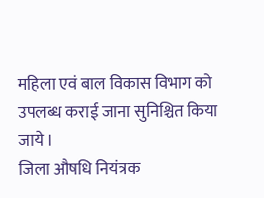महिला एवं बाल विकास विभाग को उपलब्ध कराई जाना सुनिश्चित किया जाये।
जिला औषधि नियंत्रक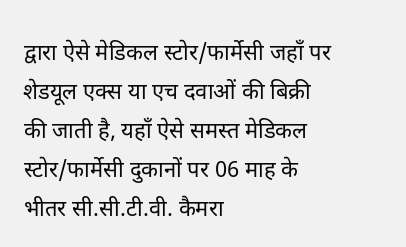द्वारा ऐसे मेडिकल स्टोर/फार्मेसी जहाँ पर शेडयूल एक्स या एच दवाओं की बिक्री की जाती है, यहाँ ऐसे समस्त मेडिकल स्टोर/फार्मेसी दुकानों पर 06 माह के भीतर सी.सी.टी.वी. कैमरा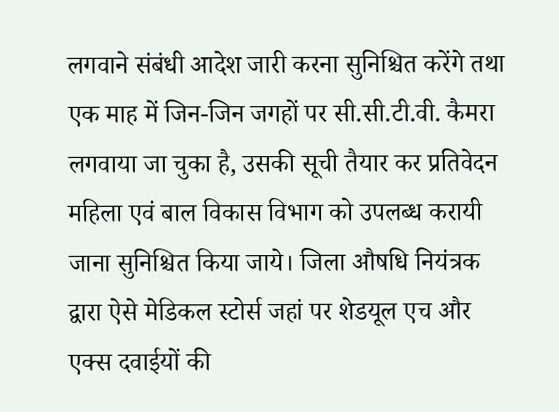लगवाने संबंधी आदेश जारी करना सुनिश्चित करेंगे तथा एक माह में जिन-जिन जगहों पर सी.सी.टी.वी. कैमरा लगवाया जा चुका है, उसकी सूची तैयार कर प्रतिवेदन महिला एवं बाल विकास विभाग को उपलब्ध करायी जाना सुनिश्चित किया जाये। जिला औषधि नियंत्रक द्वारा ऐसे मेडिकल स्टोर्स जहां पर शेडयूल एच और एक्स दवाईयों की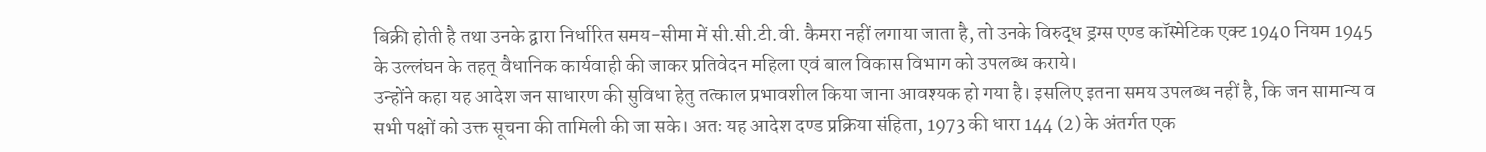बिक्री होती है तथा उनके द्वारा निर्धारित समय-सीमा में सी.सी.टी.वी. कैमरा नहीं लगाया जाता है, तो उनके विरुद्ध ड्रग्स एण्ड कॉस्मेटिक एक्ट 1940 नियम 1945 के उल्लंघन के तहत् वैधानिक कार्यवाही की जाकर प्रतिवेदन महिला एवं बाल विकास विभाग को उपलब्ध कराये।
उन्होंने कहा यह आदेश जन साधारण की सुविधा हेतु तत्काल प्रभावशील किया जाना आवश्यक हो गया है। इसलिए इतना समय उपलब्ध नहीं है, कि जन सामान्य व सभी पक्षों को उक्त सूचना की तामिली की जा सके। अतः यह आदेश दण्ड प्रक्रिया संहिता, 1973 की धारा 144 (2) के अंतर्गत एक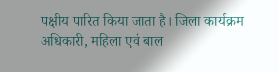पक्षीय पारित किया जाता है। जिला कार्यक्रम अधिकारी, महिला एवं बाल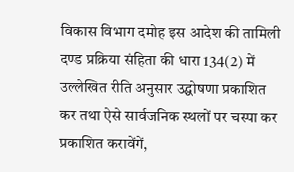विकास विभाग दमोह इस आदेश की तामिली दण्ड प्रक्रिया संहिता की धारा 134(2) में उल्लेखित रीति अनुसार उद्घोषणा प्रकाशित कर तथा ऐसे सार्वजनिक स्थलों पर चस्पा कर प्रकाशित करावेंगें,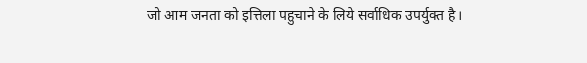जो आम जनता को इत्तिला पहुचाने के लिये सर्वाधिक उपर्युक्त है।